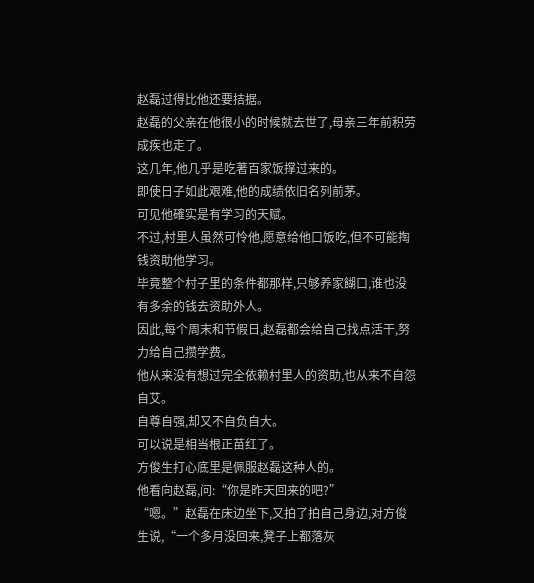赵磊过得比他还要拮据。
赵磊的父亲在他很小的时候就去世了,母亲三年前积劳成疾也走了。
这几年,他几乎是吃著百家饭撑过来的。
即使日子如此艰难,他的成绩依旧名列前茅。
可见他確实是有学习的天赋。
不过,村里人虽然可怜他,愿意给他口饭吃,但不可能掏钱资助他学习。
毕竟整个村子里的条件都那样,只够养家餬口,谁也没有多余的钱去资助外人。
因此,每个周末和节假日,赵磊都会给自己找点活干,努力给自己攒学费。
他从来没有想过完全依赖村里人的资助,也从来不自怨自艾。
自尊自强,却又不自负自大。
可以说是相当根正苗红了。
方俊生打心底里是佩服赵磊这种人的。
他看向赵磊,问:“你是昨天回来的吧?”
“嗯。”赵磊在床边坐下,又拍了拍自己身边,对方俊生说,“一个多月没回来,凳子上都落灰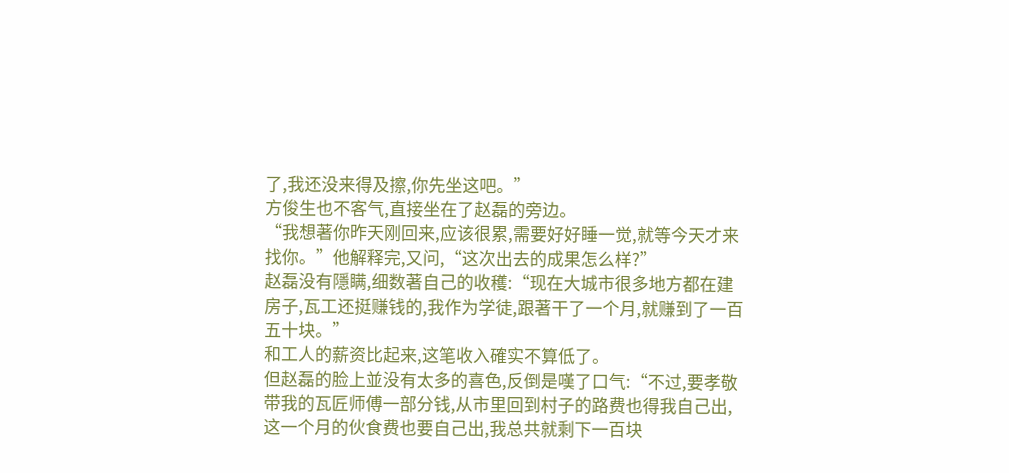了,我还没来得及擦,你先坐这吧。”
方俊生也不客气,直接坐在了赵磊的旁边。
“我想著你昨天刚回来,应该很累,需要好好睡一觉,就等今天才来找你。”他解释完,又问,“这次出去的成果怎么样?”
赵磊没有隱瞒,细数著自己的收穫:“现在大城市很多地方都在建房子,瓦工还挺赚钱的,我作为学徒,跟著干了一个月,就赚到了一百五十块。”
和工人的薪资比起来,这笔收入確实不算低了。
但赵磊的脸上並没有太多的喜色,反倒是嘆了口气:“不过,要孝敬带我的瓦匠师傅一部分钱,从市里回到村子的路费也得我自己出,这一个月的伙食费也要自己出,我总共就剩下一百块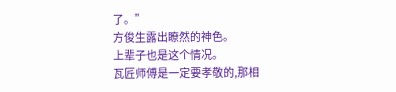了。”
方俊生露出瞭然的神色。
上辈子也是这个情况。
瓦匠师傅是一定要孝敬的,那相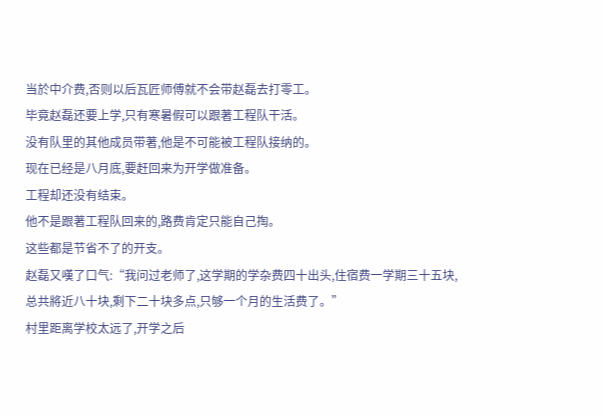当於中介费,否则以后瓦匠师傅就不会带赵磊去打零工。
毕竟赵磊还要上学,只有寒暑假可以跟著工程队干活。
没有队里的其他成员带著,他是不可能被工程队接纳的。
现在已经是八月底,要赶回来为开学做准备。
工程却还没有结束。
他不是跟著工程队回来的,路费肯定只能自己掏。
这些都是节省不了的开支。
赵磊又嘆了口气:“我问过老师了,这学期的学杂费四十出头,住宿费一学期三十五块,总共將近八十块,剩下二十块多点,只够一个月的生活费了。”
村里距离学校太远了,开学之后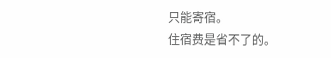只能寄宿。
住宿费是省不了的。